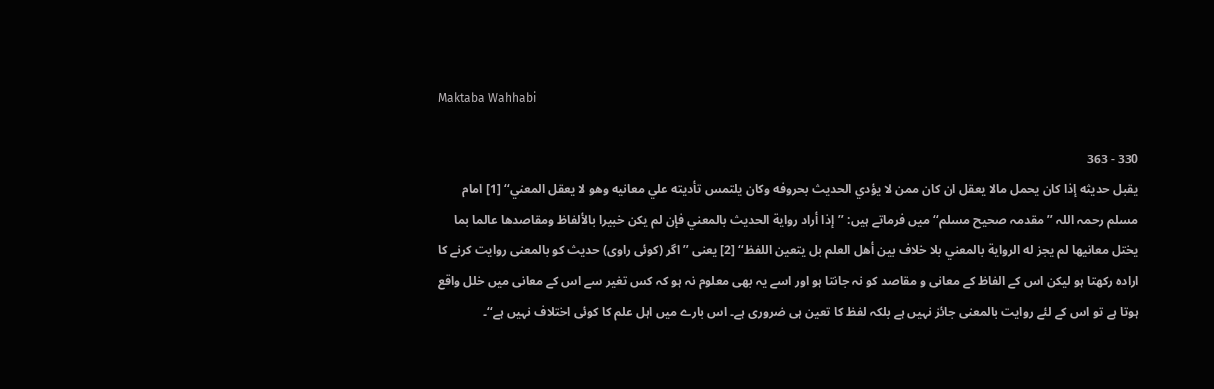Maktaba Wahhabi

330 - 363
يقبل حديثه إذا كان يحمل مالا يعقل ان كان ممن لا يؤدي الحديث بحروفه وكان يلتمس تأديته علي معانيه وهو لا يعقل المعني‘‘ [1] امام مسلم رحمہ اللہ ’’مقدمہ صحیح مسلم‘‘ میں فرماتے ہیں: ’’إذا أراد رواية الحديث بالمعني فإن لم يكن خبيرا بالألفاظ ومقاصدها عالما بما يختل معانيها لم يجز له الرواية بالمعني بلا خلاف بين أهل العلم بل يتعين اللفظ‘‘ [2] یعنی ’’اگر (کوئی راوی) حدیث کو بالمعنی روایت کرنے کا ارادہ رکھتا ہو لیکن اس کے الفاظ کے معانی و مقاصد کو نہ جانتا ہو اور اسے یہ بھی معلوم نہ ہو کہ کس تغیر سے اس کے معانی میں خلل واقع ہوتا ہے تو اس کے لئے روایت بالمعنی جائز نہیں ہے بلکہ لفظ کا تعین ہی ضروری ہے۔ اس بارے میں اہل علم کا کوئی اختلاف نہیں ہے‘‘۔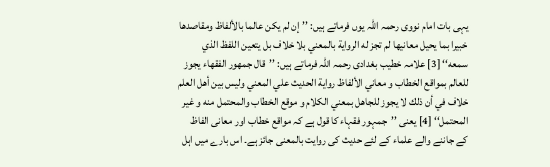یہی بات امام نووی رحمہ اللہ یوں فرماتے ہیں: ’’إن لم يكن عالما بالألفاظ ومقاصدها خبيرا بما يحيل معانيها لم تجز له الرواية بالمعني بلا خلاف بل يتعين اللفظ الذي سمعه‘‘ [3] علامہ خطیب بغدادی رحمہ اللہ فرماتے ہیں: ’’قال جمهور الفقهاء يجوز للعالم بمواقع الخطاب و معاني الألفاظ رواية الحديث علي المعني وليس بين أهل العلم خلاف في أن ذلك لا يجوز للجاهل بمعني الكلام و موقع الخطاب والمحتمل منه و غير المحتمل‘‘ [4] یعنی ’’جمہور فقہاء کا قول ہے کہ مواقع خطاب اور معانی الفاظ کے جاننے والے علماء کے لئے حدیث کی روایت بالمعنی جائز ہے۔ اس بارے میں اہل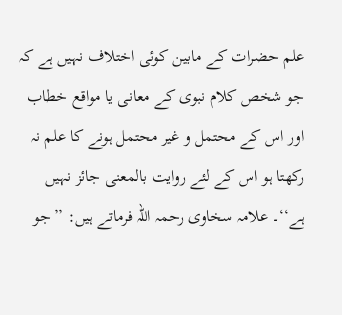علم حضرات کے مابین کوئی اختلاف نہیں ہے کہ جو شخص کلام نبوی کے معانی یا مواقع خطاب اور اس کے محتمل و غیر محتمل ہونے کا علم نہ رکھتا ہو اس کے لئے روایت بالمعنی جائز نہیں ہے‘‘۔ علامہ سخاوی رحمہ اللہ فرماتے ہیں: ’’جو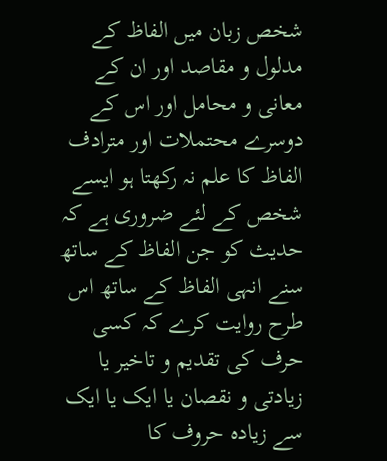شخص زبان میں الفاظ کے مدلول و مقاصد اور ان کے معانی و محامل اور اس کے دوسرے محتملات اور مترادف الفاظ کا علم نہ رکھتا ہو ایسے شخص کے لئے ضروری ہے کہ حدیث کو جن الفاظ کے ساتھ سنے انہی الفاظ کے ساتھ اس طرح روایت کرے کہ کسی حرف کی تقدیم و تاخیر یا زیادتی و نقصان یا ایک یا ایک سے زیادہ حروف کا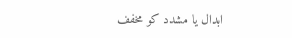ابدال یا مشدد کو مخفف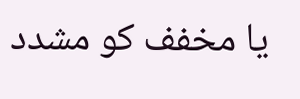یا مخفف کو مشدد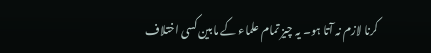کرنا لازم نہ آتا ہو۔ یہ چیز تمام علماء کے مابین کسی اختلاف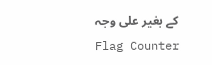کے بغیر علی وجہ
Flag Counter